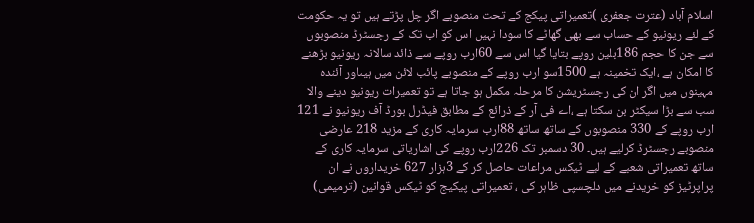اسلام آباد (عترت جعفری )تعمیراتی پیکج کے تحت منصوبے اگر چل پڑتے ہیں تو یہ حکومت کے لئے ریونیو کے حساب سے بھی گھاٹے کا سودا نہیں اس کو اب تک کے رجسٹرڈ منصوبوں سے جن کا حجم 186بلین روپے بتایا گیا اس سے 60ارب روپے سے ذائد سالانہ ریونیو بڑھنے کا امکان ہے ،ایک تخمینہ ہے 1500سو ارب روپے کے منصوبے پائب لائن میں ہیںاور آئندہ مہینوں میں اگر ان کی رجسٹریشن کا مرحلہ مکمل ہو جاتا ہے تو تعمیرات ریونیو دینے والا سب سے بڑا سیکٹر بن سکتا ہے ،اے فی آر کے ذرائع کے مطابق فیڈرل بورڈ آف ریونیو نے 121 ارب روپے کے 330 منصوبوں کے ساتھ ساتھ 88ارب سرمایہ کاری کے مزید 218 عارضی منصوبے رجسٹرڈ کرلیے ہیں۔ 30 دسمبر تک 226ارب روپے کی اشاریاتی سرمایہ کاری کے ساتھ تعمیراتی شعبے کے لیے ٹیکس مراعات حاصل کر کے 3ہزار 627 خریداروں نے ان پراپرٹیز کو خریدنے میں دلچسپی ظاہر کی ، تعمیراتی پیکیج کو ٹیکس قوانین (ترمیمی)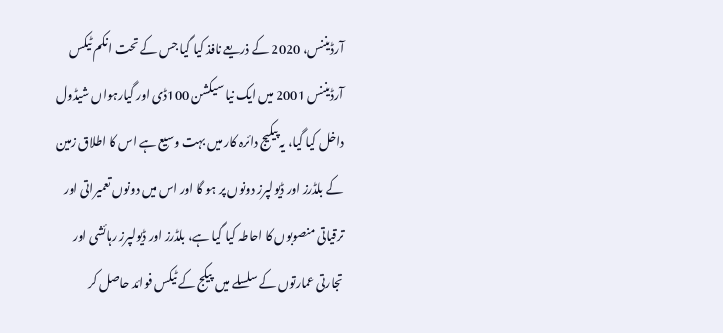آرڈیننس، 2020 کے ذریعے نافذ کیا گیا جس کے تحت انکم ٹیکس آرڈیننس 2001 میں ایک نیا سیکشن 100ڈی اور گیارہواں شیڈول داخل کیا گیا، یہ پیکیج دائرہ کار میں بہت وسیع ہے اس کا اطلاق زمین کے بلڈرز اور ڈیولپرز دونوں پر ہو گا اور اس میں دونوں تعمیراتی اور ترقیاتی منصوبوں کا احاطہ کیا گیا ہے، بلڈرز اور ڈیولپرز رہائشی اور تجارتی عمارتوں کے سلسلے میں پیکج کے ٹیکس فوائد حاصل کر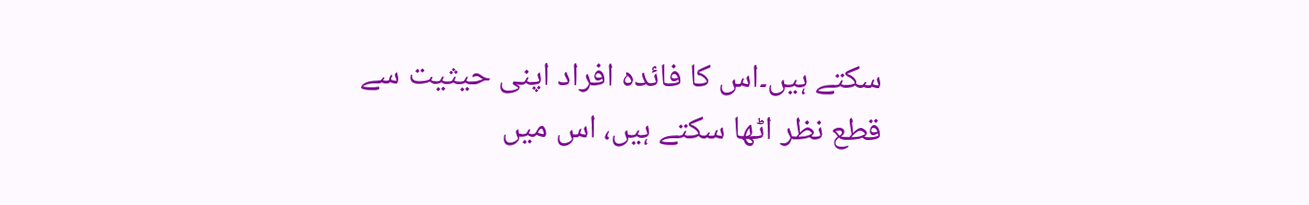سکتے ہیں۔اس کا فائدہ افراد اپنی حیثیت سے قطع نظر اٹھا سکتے ہیں، اس میں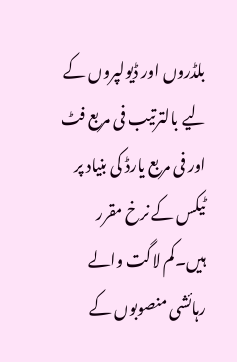بلڈروں اور ڈیولپروں کے لیے بالترتیب فی مربع فٹ اور فی مربع یارڈ کی بنیاد پر ٹیکس کے نرخ مقرر ہیں۔کم لاگت والے رہائشی منصوبوں کے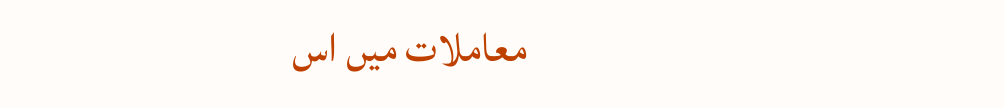معاملات میں اس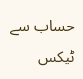حساب سے ٹیکس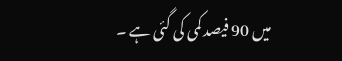میں 90 فیصد کمی کی گئی ہے ۔